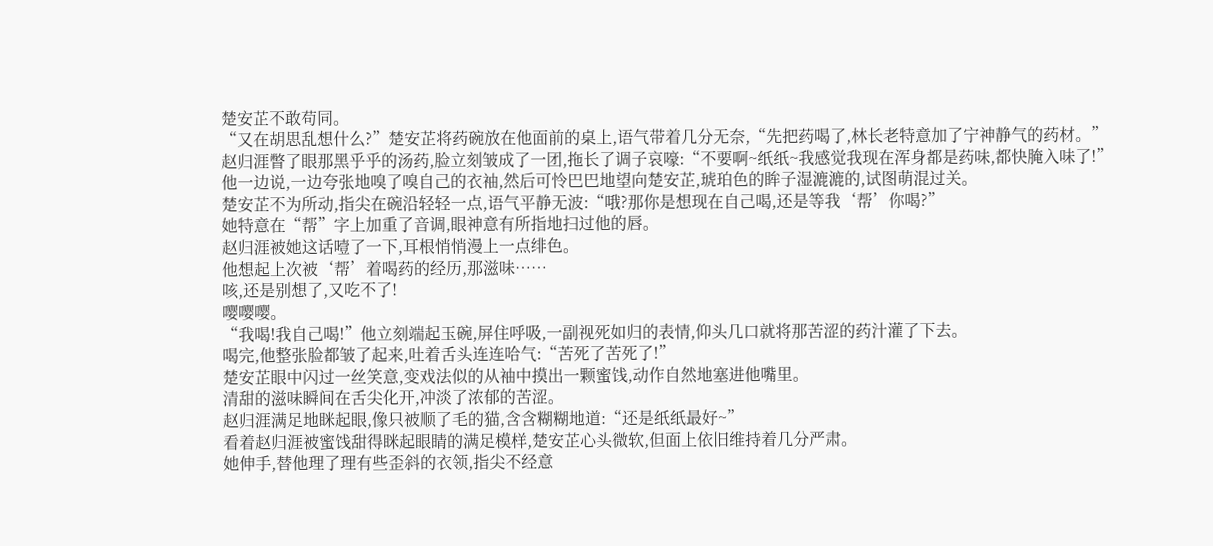楚安芷不敢苟同。
“又在胡思乱想什么?”楚安芷将药碗放在他面前的桌上,语气带着几分无奈,“先把药喝了,林长老特意加了宁神静气的药材。”
赵归涯瞥了眼那黑乎乎的汤药,脸立刻皱成了一团,拖长了调子哀嚎:“不要啊~纸纸~我感觉我现在浑身都是药味,都快腌入味了!”
他一边说,一边夸张地嗅了嗅自己的衣袖,然后可怜巴巴地望向楚安芷,琥珀色的眸子湿漉漉的,试图萌混过关。
楚安芷不为所动,指尖在碗沿轻轻一点,语气平静无波:“哦?那你是想现在自己喝,还是等我‘帮’你喝?”
她特意在“帮”字上加重了音调,眼神意有所指地扫过他的唇。
赵归涯被她这话噎了一下,耳根悄悄漫上一点绯色。
他想起上次被‘帮’着喝药的经历,那滋味……
咳,还是别想了,又吃不了!
嘤嘤嘤。
“我喝!我自己喝!”他立刻端起玉碗,屏住呼吸,一副视死如归的表情,仰头几口就将那苦涩的药汁灌了下去。
喝完,他整张脸都皱了起来,吐着舌头连连哈气:“苦死了苦死了!”
楚安芷眼中闪过一丝笑意,变戏法似的从袖中摸出一颗蜜饯,动作自然地塞进他嘴里。
清甜的滋味瞬间在舌尖化开,冲淡了浓郁的苦涩。
赵归涯满足地眯起眼,像只被顺了毛的猫,含含糊糊地道:“还是纸纸最好~”
看着赵归涯被蜜饯甜得眯起眼睛的满足模样,楚安芷心头微软,但面上依旧维持着几分严肃。
她伸手,替他理了理有些歪斜的衣领,指尖不经意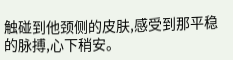触碰到他颈侧的皮肤,感受到那平稳的脉搏,心下稍安。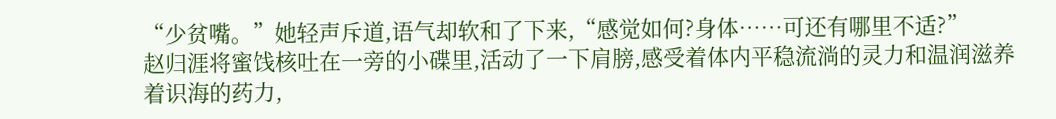“少贫嘴。”她轻声斥道,语气却软和了下来,“感觉如何?身体……可还有哪里不适?”
赵归涯将蜜饯核吐在一旁的小碟里,活动了一下肩膀,感受着体内平稳流淌的灵力和温润滋养着识海的药力,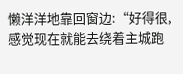懒洋洋地靠回窗边:“好得很,感觉现在就能去绕着主城跑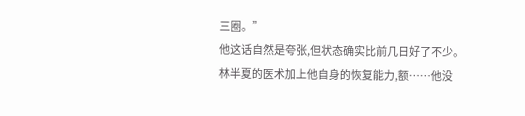三圈。”
他这话自然是夸张,但状态确实比前几日好了不少。
林半夏的医术加上他自身的恢复能力,额……他没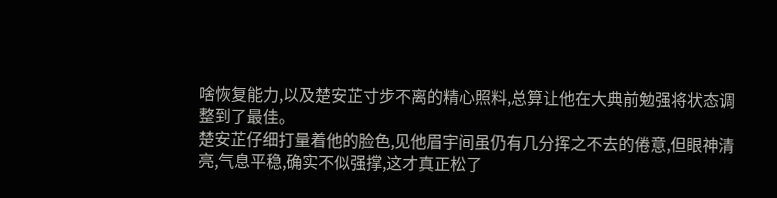啥恢复能力,以及楚安芷寸步不离的精心照料,总算让他在大典前勉强将状态调整到了最佳。
楚安芷仔细打量着他的脸色,见他眉宇间虽仍有几分挥之不去的倦意,但眼神清亮,气息平稳,确实不似强撑,这才真正松了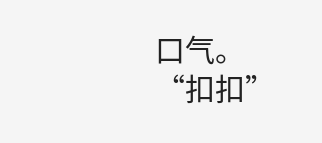口气。
“扣扣”